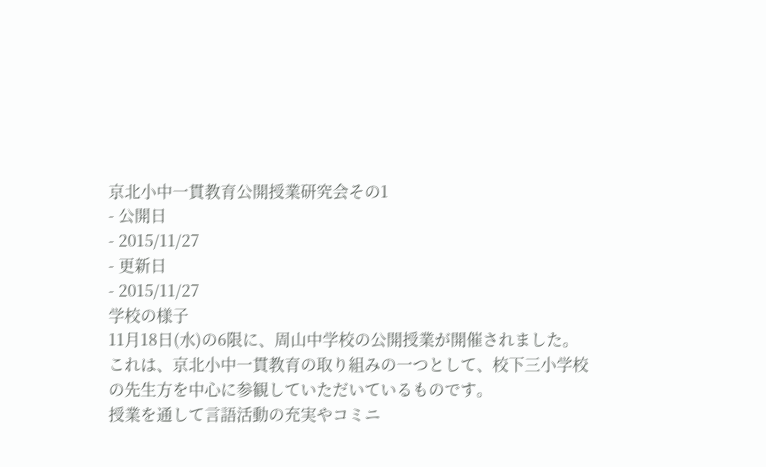京北小中一貫教育公開授業研究会その1
- 公開日
- 2015/11/27
- 更新日
- 2015/11/27
学校の様子
11月18日(水)の6限に、周山中学校の公開授業が開催されました。
これは、京北小中一貫教育の取り組みの一つとして、校下三小学校の先生方を中心に参観していただいているものです。
授業を通して言語活動の充実やコミニ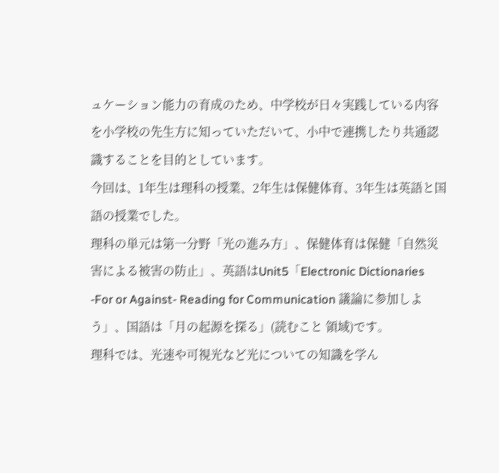ュケーション能力の育成のため、中学校が日々実践している内容を小学校の先生方に知っていただいて、小中で連携したり共通認識することを目的としています。
今回は、1年生は理科の授業、2年生は保健体育、3年生は英語と国語の授業でした。
理科の単元は第一分野「光の進み方」、保健体育は保健「自然災害による被害の防止」、英語はUnit5「Electronic Dictionaries -For or Against- Reading for Communication 議論に参加しよう」、国語は「月の起源を探る」(読むこと 領域)です。
理科では、光速や可視光など光についての知識を学ん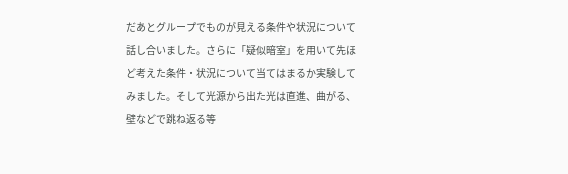だあとグループでものが見える条件や状況について話し合いました。さらに「疑似暗室」を用いて先ほど考えた条件・状況について当てはまるか実験してみました。そして光源から出た光は直進、曲がる、壁などで跳ね返る等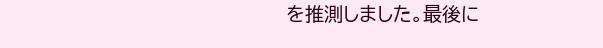を推測しました。最後に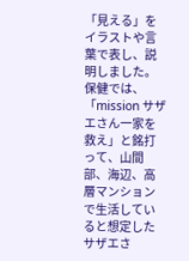「見える」をイラストや言葉で表し、説明しました。
保健では、「mission サザエさん一家を救え」と銘打って、山間部、海辺、高層マンションで生活していると想定したサザエさ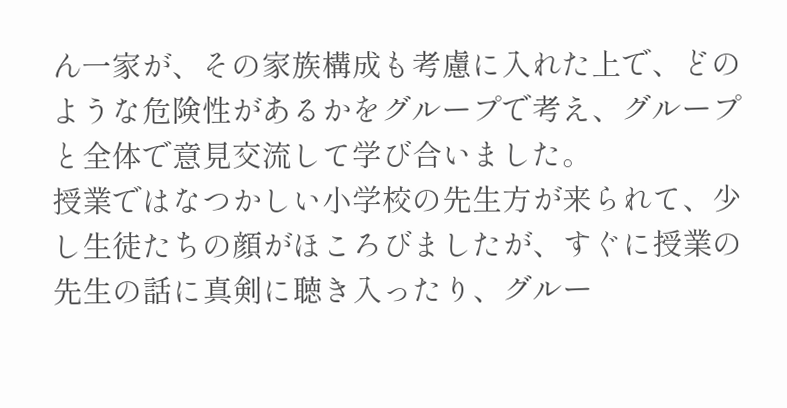ん一家が、その家族構成も考慮に入れた上で、どのような危険性があるかをグループで考え、グループと全体で意見交流して学び合いました。
授業ではなつかしい小学校の先生方が来られて、少し生徒たちの顔がほころびましたが、すぐに授業の先生の話に真剣に聴き入ったり、グルー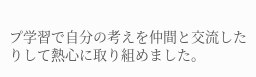プ学習で自分の考えを仲間と交流したりして熱心に取り組めました。